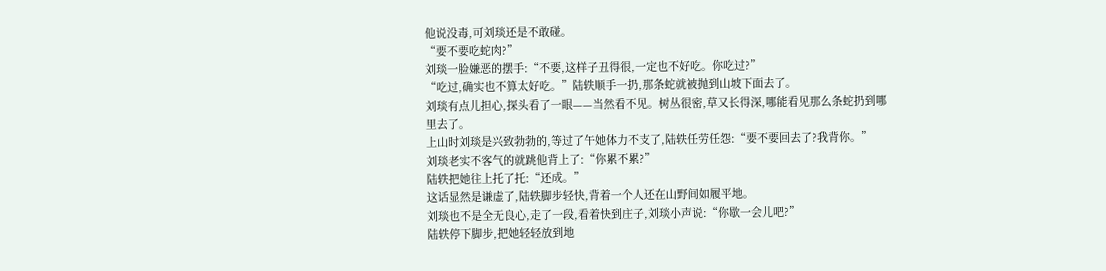他说没毒,可刘琰还是不敢碰。
“要不要吃蛇肉?”
刘琰一脸嫌恶的摆手:“不要,这样子丑得很,一定也不好吃。你吃过?”
“吃过,确实也不算太好吃。”陆轶顺手一扔,那条蛇就被抛到山坡下面去了。
刘琰有点儿担心,探头看了一眼——当然看不见。树丛很密,草又长得深,哪能看见那么条蛇扔到哪里去了。
上山时刘琰是兴致勃勃的,等过了午她体力不支了,陆轶任劳任怨:“要不要回去了?我背你。”
刘琰老实不客气的就跳他背上了:“你累不累?”
陆轶把她往上托了托:“还成。”
这话显然是谦虚了,陆轶脚步轻快,背着一个人还在山野间如履平地。
刘琰也不是全无良心,走了一段,看着快到庄子,刘琰小声说:“你歇一会儿吧?”
陆轶停下脚步,把她轻轻放到地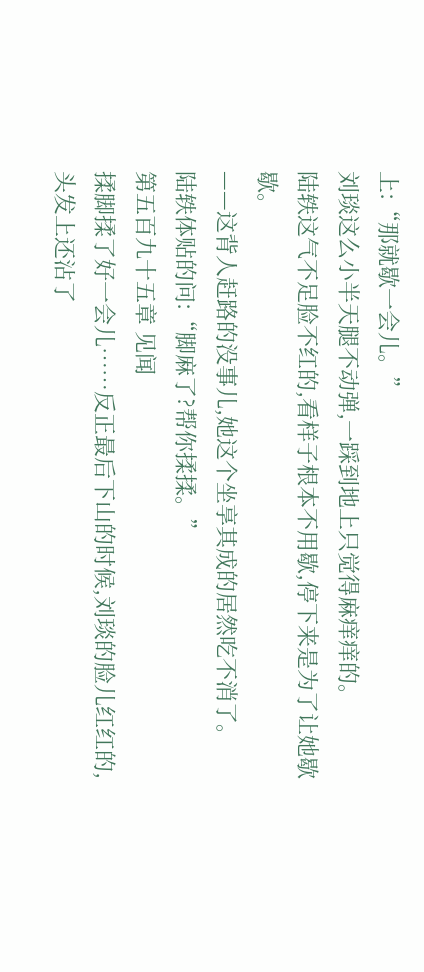上:“那就歇一会儿。”
刘琰这么小半天腿不动弹,一踩到地上只觉得麻痒痒的。
陆轶这气不足脸不红的,看样子根本不用歇,停下来是为了让她歇歇。
——这背人赶路的没事儿,她这个坐享其成的居然吃不消了。
陆轶体贴的问:“脚麻了?帮你揉揉。”
第五百九十五章 见闻
揉脚揉了好一会儿……反正最后下山的时候,刘琰的脸儿红红的,头发上还沾了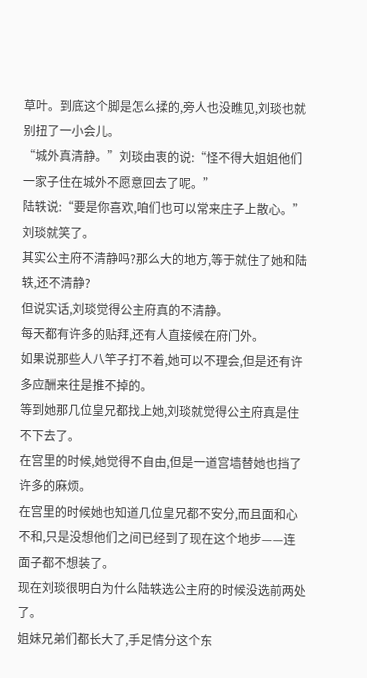草叶。到底这个脚是怎么揉的,旁人也没瞧见,刘琰也就别扭了一小会儿。
“城外真清静。”刘琰由衷的说:“怪不得大姐姐他们一家子住在城外不愿意回去了呢。”
陆轶说:“要是你喜欢,咱们也可以常来庄子上散心。”
刘琰就笑了。
其实公主府不清静吗?那么大的地方,等于就住了她和陆轶,还不清静?
但说实话,刘琰觉得公主府真的不清静。
每天都有许多的贴拜,还有人直接候在府门外。
如果说那些人八竿子打不着,她可以不理会,但是还有许多应酬来往是推不掉的。
等到她那几位皇兄都找上她,刘琰就觉得公主府真是住不下去了。
在宫里的时候,她觉得不自由,但是一道宫墙替她也挡了许多的麻烦。
在宫里的时候她也知道几位皇兄都不安分,而且面和心不和,只是没想他们之间已经到了现在这个地步——连面子都不想装了。
现在刘琰很明白为什么陆轶选公主府的时候没选前两处了。
姐妹兄弟们都长大了,手足情分这个东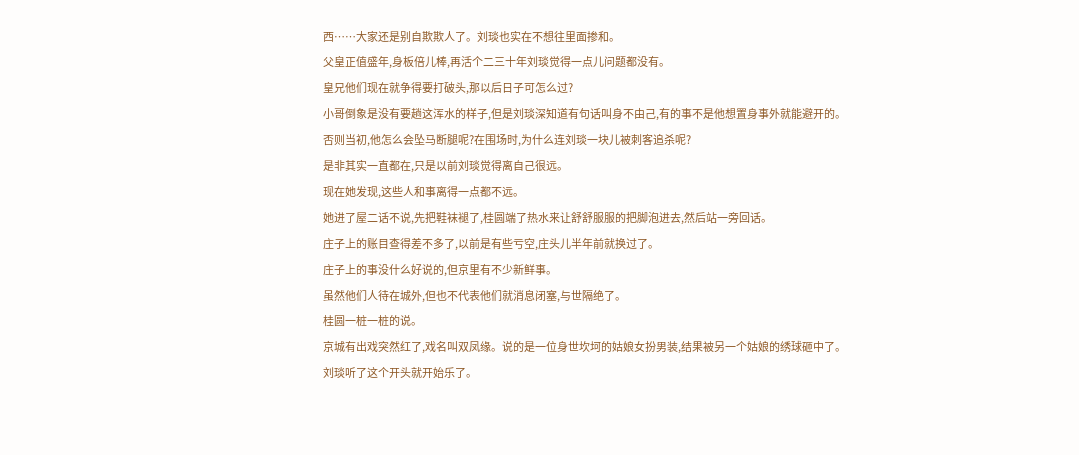西……大家还是别自欺欺人了。刘琰也实在不想往里面掺和。
父皇正值盛年,身板倍儿棒,再活个二三十年刘琰觉得一点儿问题都没有。
皇兄他们现在就争得要打破头,那以后日子可怎么过?
小哥倒象是没有要趟这浑水的样子,但是刘琰深知道有句话叫身不由己,有的事不是他想置身事外就能避开的。
否则当初,他怎么会坠马断腿呢?在围场时,为什么连刘琰一块儿被刺客追杀呢?
是非其实一直都在,只是以前刘琰觉得离自己很远。
现在她发现,这些人和事离得一点都不远。
她进了屋二话不说,先把鞋袜褪了,桂圆端了热水来让舒舒服服的把脚泡进去,然后站一旁回话。
庄子上的账目查得差不多了,以前是有些亏空,庄头儿半年前就换过了。
庄子上的事没什么好说的,但京里有不少新鲜事。
虽然他们人待在城外,但也不代表他们就消息闭塞,与世隔绝了。
桂圆一桩一桩的说。
京城有出戏突然红了,戏名叫双凤缘。说的是一位身世坎坷的姑娘女扮男装,结果被另一个姑娘的绣球砸中了。
刘琰听了这个开头就开始乐了。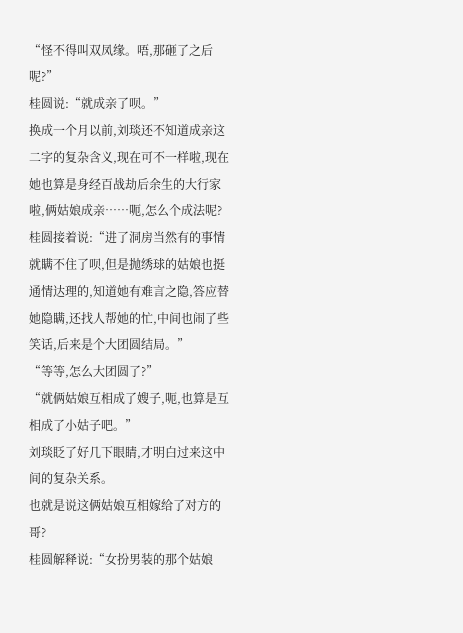“怪不得叫双凤缘。唔,那砸了之后呢?”
桂圆说:“就成亲了呗。”
换成一个月以前,刘琰还不知道成亲这二字的复杂含义,现在可不一样啦,现在她也算是身经百战劫后余生的大行家啦,俩姑娘成亲……呃,怎么个成法呢?
桂圆接着说:“进了洞房当然有的事情就瞒不住了呗,但是抛绣球的姑娘也挺通情达理的,知道她有难言之隐,答应替她隐瞒,还找人帮她的忙,中间也闹了些笑话,后来是个大团圆结局。”
“等等,怎么大团圆了?”
“就俩姑娘互相成了嫂子,呃,也算是互相成了小姑子吧。”
刘琰眨了好几下眼睛,才明白过来这中间的复杂关系。
也就是说这俩姑娘互相嫁给了对方的哥?
桂圆解释说:“女扮男装的那个姑娘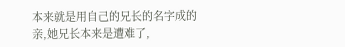本来就是用自己的兄长的名字成的亲,她兄长本来是遭难了,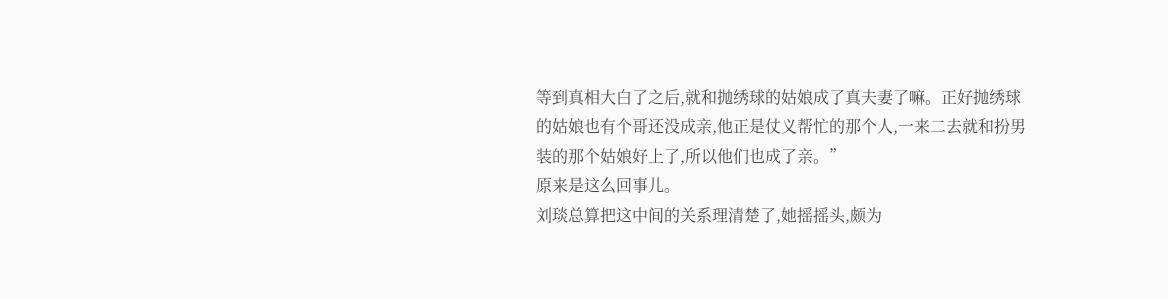等到真相大白了之后,就和抛绣球的姑娘成了真夫妻了嘛。正好抛绣球的姑娘也有个哥还没成亲,他正是仗义帮忙的那个人,一来二去就和扮男装的那个姑娘好上了,所以他们也成了亲。”
原来是这么回事儿。
刘琰总算把这中间的关系理清楚了,她摇摇头,颇为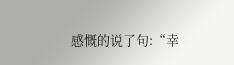感慨的说了句:“幸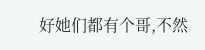好她们都有个哥,不然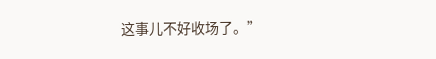这事儿不好收场了。”